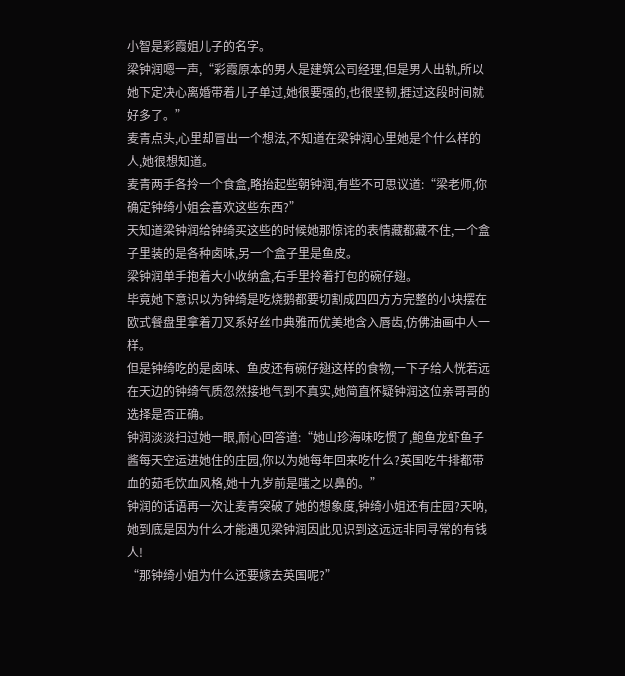小智是彩霞姐儿子的名字。
梁钟润嗯一声,“彩霞原本的男人是建筑公司经理,但是男人出轨,所以她下定决心离婚带着儿子单过,她很要强的,也很坚韧,捱过这段时间就好多了。”
麦青点头,心里却冒出一个想法,不知道在梁钟润心里她是个什么样的人,她很想知道。
麦青两手各拎一个食盒,略抬起些朝钟润,有些不可思议道:“梁老师,你确定钟绮小姐会喜欢这些东西?”
天知道梁钟润给钟绮买这些的时候她那惊诧的表情藏都藏不住,一个盒子里装的是各种卤味,另一个盒子里是鱼皮。
梁钟润单手抱着大小收纳盒,右手里拎着打包的碗仔翅。
毕竟她下意识以为钟绮是吃烧鹅都要切割成四四方方完整的小块摆在欧式餐盘里拿着刀叉系好丝巾典雅而优美地含入唇齿,仿佛油画中人一样。
但是钟绮吃的是卤味、鱼皮还有碗仔翅这样的食物,一下子给人恍若远在天边的钟绮气质忽然接地气到不真实,她简直怀疑钟润这位亲哥哥的选择是否正确。
钟润淡淡扫过她一眼,耐心回答道:“她山珍海味吃惯了,鲍鱼龙虾鱼子酱每天空运进她住的庄园,你以为她每年回来吃什么?英国吃牛排都带血的茹毛饮血风格,她十九岁前是嗤之以鼻的。”
钟润的话语再一次让麦青突破了她的想象度,钟绮小姐还有庄园?天呐,她到底是因为什么才能遇见梁钟润因此见识到这远远非同寻常的有钱人!
“那钟绮小姐为什么还要嫁去英国呢?”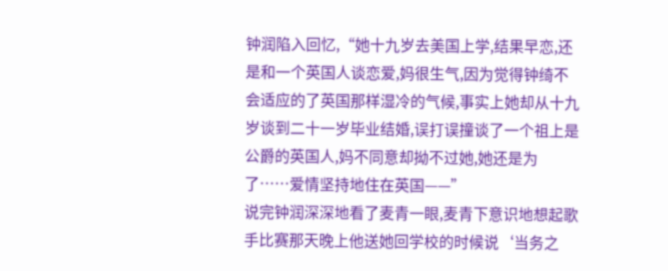钟润陷入回忆,“她十九岁去美国上学,结果早恋,还是和一个英国人谈恋爱,妈很生气,因为觉得钟绮不会适应的了英国那样湿冷的气候,事实上她却从十九岁谈到二十一岁毕业结婚,误打误撞谈了一个祖上是公爵的英国人,妈不同意却拗不过她,她还是为了……爱情坚持地住在英国——”
说完钟润深深地看了麦青一眼,麦青下意识地想起歌手比赛那天晚上他送她回学校的时候说‘当务之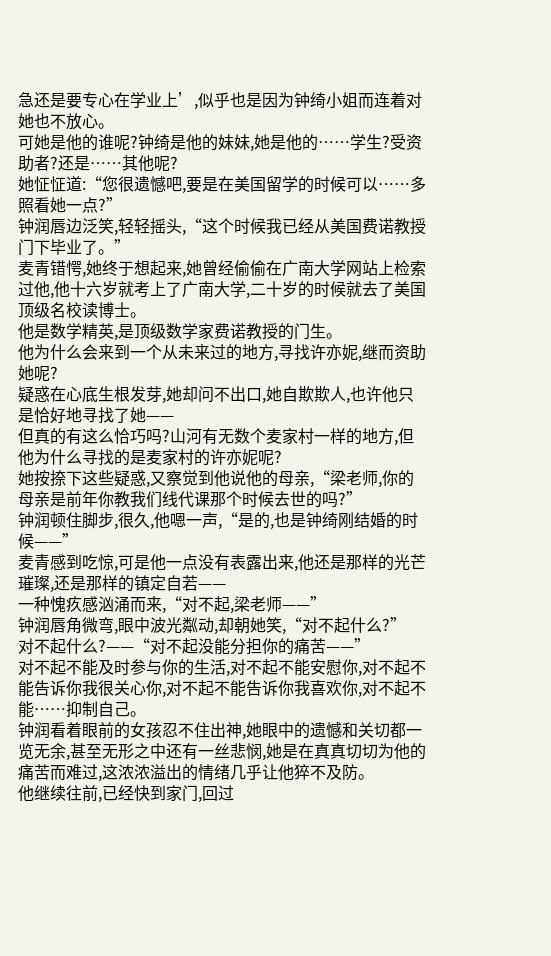急还是要专心在学业上’,似乎也是因为钟绮小姐而连着对她也不放心。
可她是他的谁呢?钟绮是他的妹妹,她是他的……学生?受资助者?还是……其他呢?
她怔怔道:“您很遗憾吧,要是在美国留学的时候可以……多照看她一点?”
钟润唇边泛笑,轻轻摇头,“这个时候我已经从美国费诺教授门下毕业了。”
麦青错愕,她终于想起来,她曾经偷偷在广南大学网站上检索过他,他十六岁就考上了广南大学,二十岁的时候就去了美国顶级名校读博士。
他是数学精英,是顶级数学家费诺教授的门生。
他为什么会来到一个从未来过的地方,寻找许亦妮,继而资助她呢?
疑惑在心底生根发芽,她却问不出口,她自欺欺人,也许他只是恰好地寻找了她——
但真的有这么恰巧吗?山河有无数个麦家村一样的地方,但他为什么寻找的是麦家村的许亦妮呢?
她按捺下这些疑惑,又察觉到他说他的母亲,“梁老师,你的母亲是前年你教我们线代课那个时候去世的吗?”
钟润顿住脚步,很久,他嗯一声,“是的,也是钟绮刚结婚的时候——”
麦青感到吃惊,可是他一点没有表露出来,他还是那样的光芒璀璨,还是那样的镇定自若——
一种愧疚感汹涌而来,“对不起,梁老师——”
钟润唇角微弯,眼中波光粼动,却朝她笑,“对不起什么?”
对不起什么?——“对不起没能分担你的痛苦——”
对不起不能及时参与你的生活,对不起不能安慰你,对不起不能告诉你我很关心你,对不起不能告诉你我喜欢你,对不起不能……抑制自己。
钟润看着眼前的女孩忍不住出神,她眼中的遗憾和关切都一览无余,甚至无形之中还有一丝悲悯,她是在真真切切为他的痛苦而难过,这浓浓溢出的情绪几乎让他猝不及防。
他继续往前,已经快到家门,回过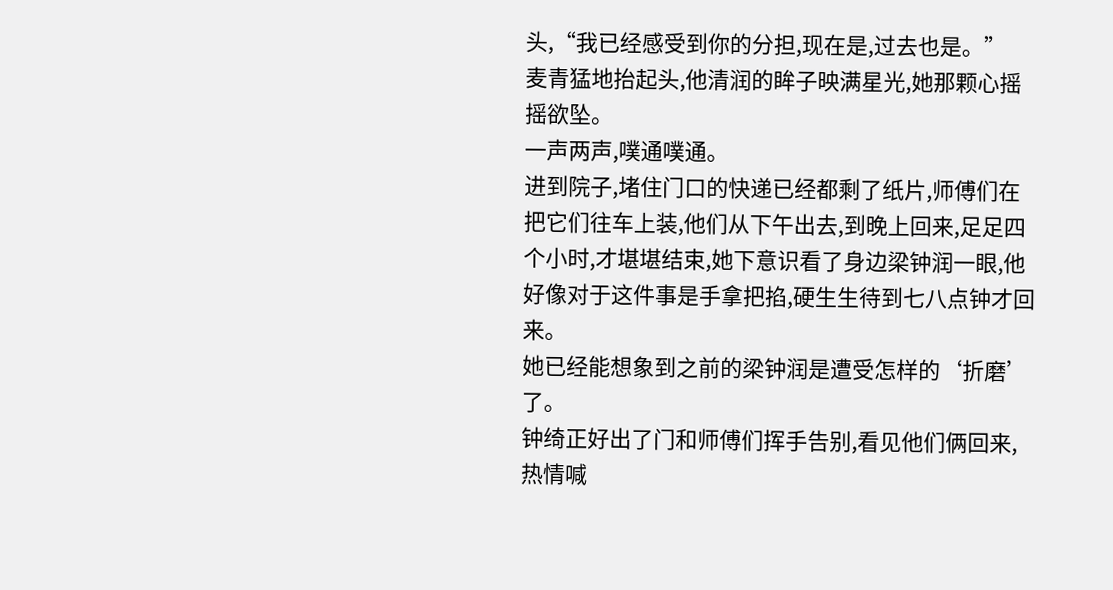头,“我已经感受到你的分担,现在是,过去也是。”
麦青猛地抬起头,他清润的眸子映满星光,她那颗心摇摇欲坠。
一声两声,噗通噗通。
进到院子,堵住门口的快递已经都剩了纸片,师傅们在把它们往车上装,他们从下午出去,到晚上回来,足足四个小时,才堪堪结束,她下意识看了身边梁钟润一眼,他好像对于这件事是手拿把掐,硬生生待到七八点钟才回来。
她已经能想象到之前的梁钟润是遭受怎样的‘折磨’了。
钟绮正好出了门和师傅们挥手告别,看见他们俩回来,热情喊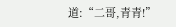道:“二哥,青青!”